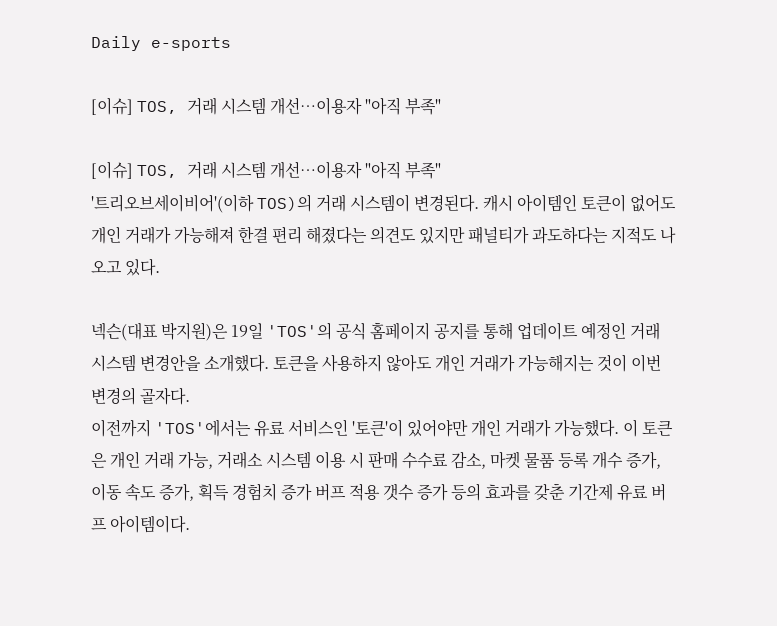Daily e-sports

[이슈] TOS, 거래 시스템 개선…이용자 "아직 부족"

[이슈] TOS, 거래 시스템 개선…이용자 "아직 부족"
'트리오브세이비어'(이하 TOS)의 거래 시스템이 변경된다. 캐시 아이템인 토큰이 없어도 개인 거래가 가능해져 한결 편리 해졌다는 의견도 있지만 패널티가 과도하다는 지적도 나오고 있다.

넥슨(대표 박지원)은 19일 'TOS'의 공식 홈페이지 공지를 통해 업데이트 예정인 거래 시스템 변경안을 소개했다. 토큰을 사용하지 않아도 개인 거래가 가능해지는 것이 이번 변경의 골자다.
이전까지 'TOS'에서는 유료 서비스인 '토큰'이 있어야만 개인 거래가 가능했다. 이 토큰은 개인 거래 가능, 거래소 시스템 이용 시 판매 수수료 감소, 마켓 물품 등록 개수 증가, 이동 속도 증가, 획득 경험치 증가 버프 적용 갯수 증가 등의 효과를 갖춘 기간제 유료 버프 아이템이다.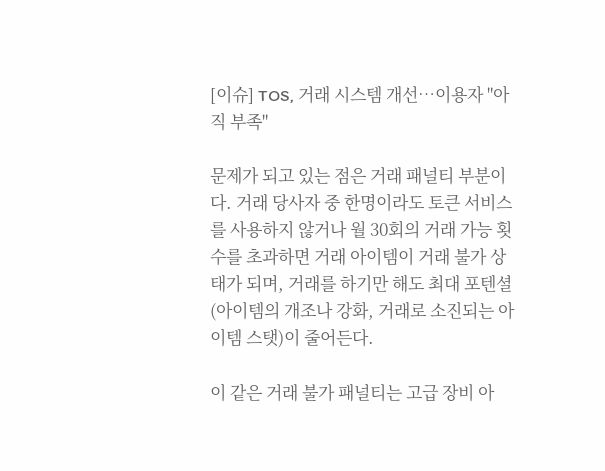[이슈] TOS, 거래 시스템 개선…이용자 "아직 부족"

문제가 되고 있는 점은 거래 패널티 부분이다. 거래 당사자 중 한명이라도 토큰 서비스를 사용하지 않거나 월 30회의 거래 가능 횟수를 초과하면 거래 아이템이 거래 불가 상태가 되며, 거래를 하기만 해도 최대 포텐셜(아이템의 개조나 강화, 거래로 소진되는 아이템 스탯)이 줄어든다.

이 같은 거래 불가 패널티는 고급 장비 아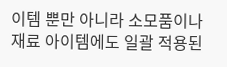이템 뿐만 아니라 소모품이나 재료 아이템에도 일괄 적용된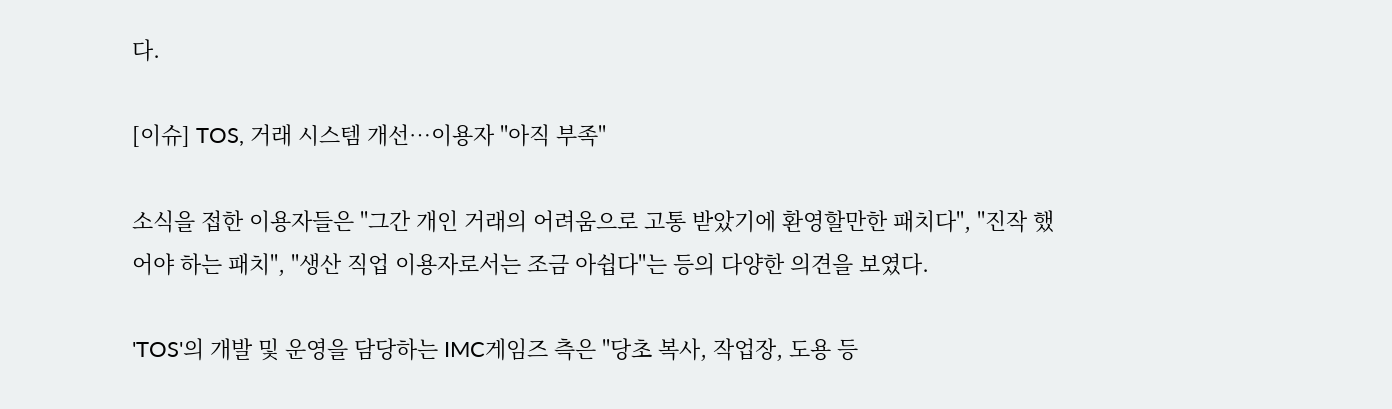다.

[이슈] TOS, 거래 시스템 개선…이용자 "아직 부족"

소식을 접한 이용자들은 "그간 개인 거래의 어려움으로 고통 받았기에 환영할만한 패치다", "진작 했어야 하는 패치", "생산 직업 이용자로서는 조금 아쉽다"는 등의 다양한 의견을 보였다.

'TOS'의 개발 및 운영을 담당하는 IMC게임즈 측은 "당초 복사, 작업장, 도용 등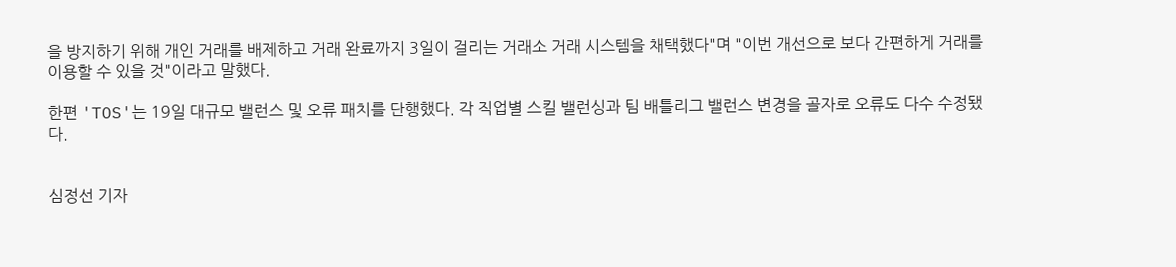을 방지하기 위해 개인 거래를 배제하고 거래 완료까지 3일이 걸리는 거래소 거래 시스템을 채택했다"며 "이번 개선으로 보다 간편하게 거래를 이용할 수 있을 것"이라고 말했다.

한편 'TOS'는 19일 대규모 밸런스 및 오류 패치를 단행했다. 각 직업별 스킬 밸런싱과 팀 배틀리그 밸런스 변경을 골자로 오류도 다수 수정됐다.


심정선 기자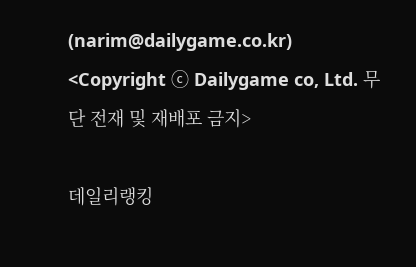(narim@dailygame.co.kr)
<Copyright ⓒ Dailygame co, Ltd. 무단 전재 및 재배포 금지>

데일리랭킹